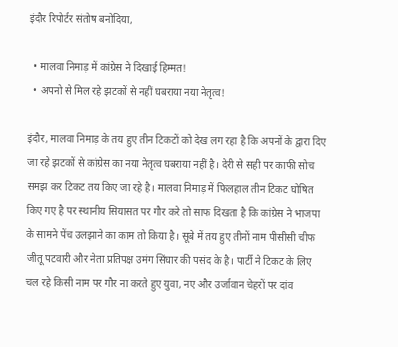इंदौर रिपोर्टर संतोष बनोदिया,

  • मालवा निमाड़ में कांग्रेस ने दिखाई हिम्मत!
  • अपनो से मिल रहे झटकों से नहीं घबराया नया नेतृत्व!

इंदौर, मालवा निमाड़ के तय हुए तीन टिकटों को देख लग रहा है कि अपनों के द्वारा दिए जा रहे झटकों से कांग्रेस का नया नेतृत्व घबराया नहीं है। देरी से सही पर काफी सोच समझ कर टिकट तय किए जा रहे है। मालवा निमाड़ में फिलहाल तीन टिकट घोषित किए गए है पर स्थानीय सियासत पर गौर करे तो साफ दिखता है कि कांग्रेस ने भाजपा के सामने पेंच उलझाने का काम तो किया है। सूबे में तय हुए तीनों नाम पीसीसी चीफ जीतू पटवारी और नेता प्रतिपक्ष उमंग सिंघार की पसंद के है। पार्टी ने टिकट के लिए चल रहे किसी नाम पर गौर ना करते हुए युवा, नए और उर्जावान चेहरों पर दांव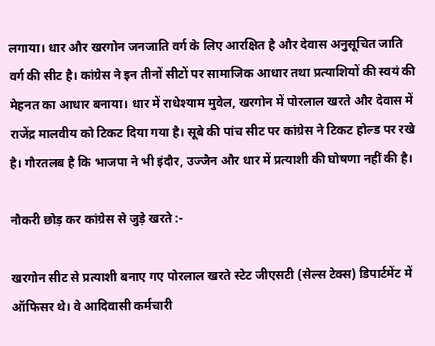लगाया। धार और खरगोन जनजाति वर्ग के लिए आरक्षित है और देवास अनुसूचित जाति वर्ग की सीट है। कांग्रेस ने इन तीनों सीटों पर सामाजिक आधार तथा प्रत्याशियों की स्वयं की मेहनत का आधार बनाया। धार में राधेश्याम मुवेल, खरगोन में पोरलाल खरते और देवास में राजेंद्र मालवीय को टिकट दिया गया है। सूबे की पांच सीट पर कांग्रेस ने टिकट होल्ड पर रखे है। गौरतलब है कि भाजपा ने भी इंदौर, उज्जैन और धार में प्रत्याशी की घोषणा नहीं की है।

नौकरी छोड़ कर कांग्रेस से जुड़े खरते :-

खरगोन सीट से प्रत्याशी बनाए गए पोरलाल खरते स्टेट जीएसटी (सेल्स टेक्स) डिपार्टमेंट में ऑफिसर थे। वे आदिवासी कर्मचारी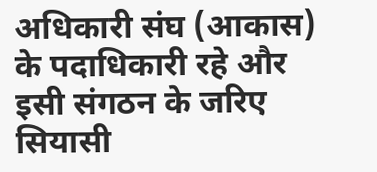अधिकारी संघ (आकास) के पदाधिकारी रहे और इसी संगठन के जरिए सियासी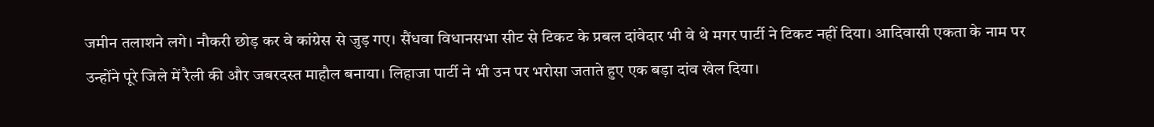जमीन तलाशने लगे। नौकरी छोड़ कर वे कांग्रेस से जुड़ गए। सैंधवा विधानसभा सीट से टिकट के प्रबल दांवेदार भी वे थे मगर पार्टी ने टिकट नहीं दिया। आदिवासी एकता के नाम पर उन्होंने पूरे जिले में रैली की और जबरदस्त माहौल बनाया। लिहाजा पार्टी ने भी उन पर भरोसा जताते हुए एक बड़ा दांव खेल दिया।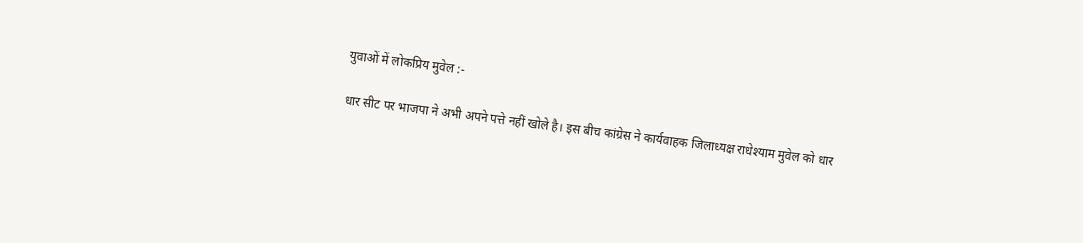युवाओं में लोकप्रिय मुवेल :-

धार सीट पर भाजपा ने अभी अपने पत्ते नहीं खोले है। इस बीच कांग्रेस ने कार्यवाहक जिलाध्यक्ष राधेश्याम मुवेल को धार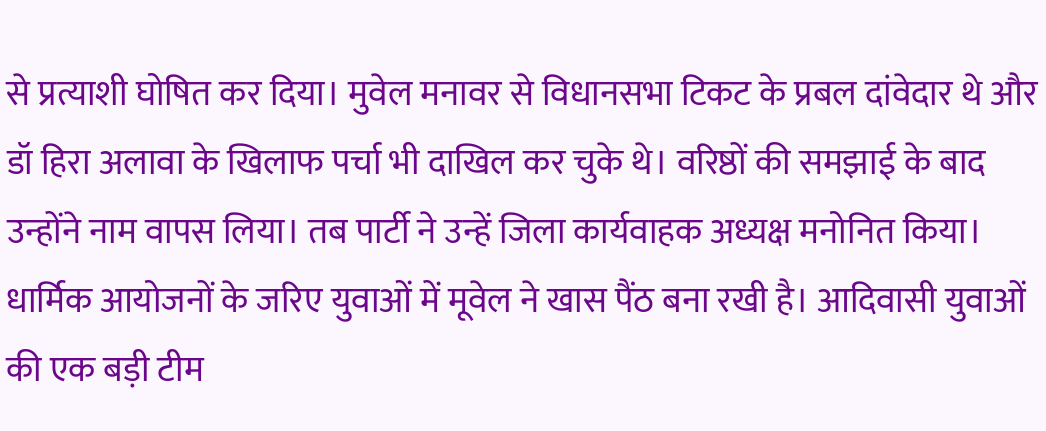से प्रत्याशी घोषित कर दिया। मुवेल मनावर से विधानसभा टिकट के प्रबल दांवेदार थे और डॉ हिरा अलावा के खिलाफ पर्चा भी दाखिल कर चुके थे। वरिष्ठों की समझाई के बाद उन्होंने नाम वापस लिया। तब पार्टी ने उन्हें जिला कार्यवाहक अध्यक्ष मनोनित किया। धार्मिक आयोजनों के जरिए युवाओं में मूवेल ने खास पैंठ बना रखी है। आदिवासी युवाओं की एक बड़ी टीम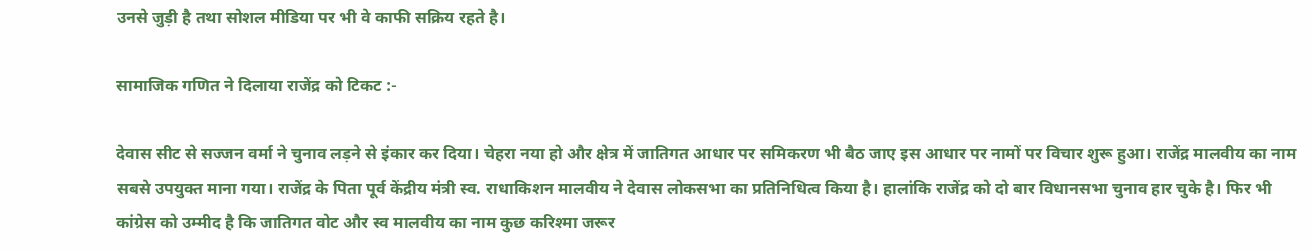उनसे जुड़ी है तथा सोशल मीडिया पर भी वे काफी सक्रिय रहते है।

सामाजिक गणित ने दिलाया राजेंद्र को टिकट :-

देवास सीट से सज्जन वर्मा ने चुनाव लड़ने से इंकार कर दिया। चेहरा नया हो और क्षेत्र में जातिगत आधार पर समिकरण भी बैठ जाए इस आधार पर नामों पर विचार शुरू हुआ। राजेंद्र मालवीय का नाम सबसे उपयुक्त माना गया। राजेंद्र के पिता पूर्व केंद्रीय मंत्री स्व. राधाकिशन मालवीय ने देवास लोकसभा का प्रतिनिधित्व किया है। हालांकि राजेंद्र को दो बार विधानसभा चुनाव हार चुके है। फिर भी कांग्रेस को उम्मीद है कि जातिगत वोट और स्व मालवीय का नाम कुछ करिश्मा जरूर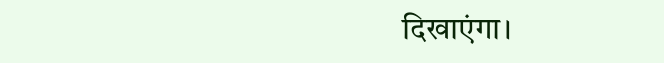दिखाएंगा।